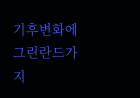기후변화에 그린란드가 지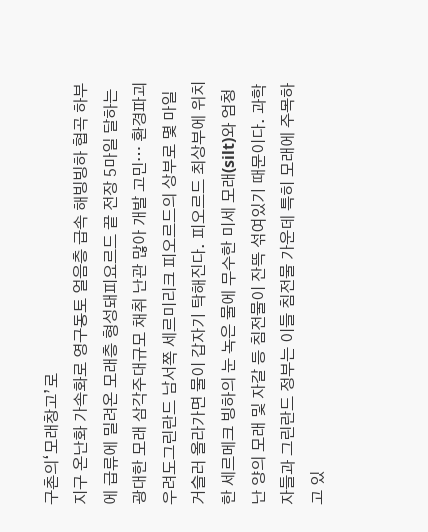구촌의‘모래창고’로
지구 온난화 가속화로 영구동토 얼음층 급속 해빙빙하 협곡 하부에 급류에 밀려온 모래층 형성돼피요르드 끝 전장 5마일 달하는 광대한 모래 삼각주대규모 채취 난관 많아 개발 고민… 환경파괴 우려도그린란드 남서쪽 세르미리크 피오르드의 상부로 몇 마일 거슬러 올라가면 물이 갑자기 탁해진다. 피오르드 최상부에 위치한 세르메크 빙하의 눈 녹은 물에 무수한 미세 모래(silt)와 엄청난 양의 모래 및 자갈 등 침전물이 잔뜩 섞여있기 때문이다. 과학자들과 그린란드 정부는 이들 침전물 가운데 특히 모래에 주목하고 있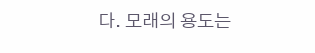다. 모래의 용도는